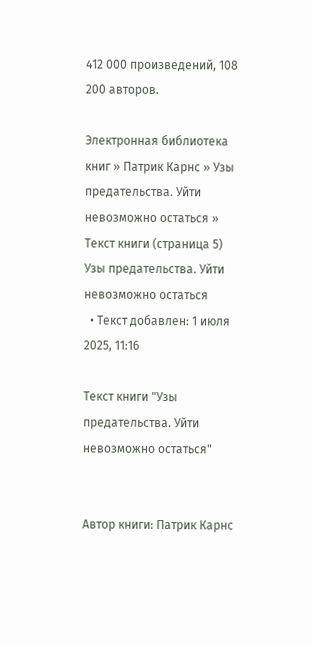412 000 произведений, 108 200 авторов.

Электронная библиотека книг » Патрик Карнс » Узы предательства. Уйти невозможно остаться » Текст книги (страница 5)
Узы предательства. Уйти невозможно остаться
  • Текст добавлен: 1 июля 2025, 11:16

Текст книги "Узы предательства. Уйти невозможно остаться"


Автор книги: Патрик Карнс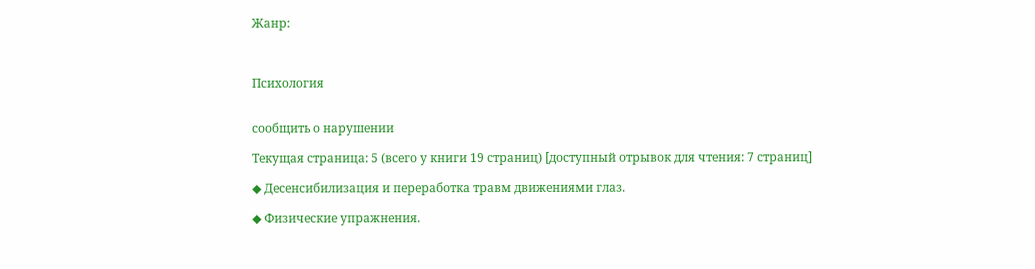Жанр:



Психология


сообщить о нарушении

Текущая страница: 5 (всего у книги 19 страниц) [доступный отрывок для чтения: 7 страниц]

◆ Десенсибилизация и переработка травм движениями глаз.

◆ Физические упражнения.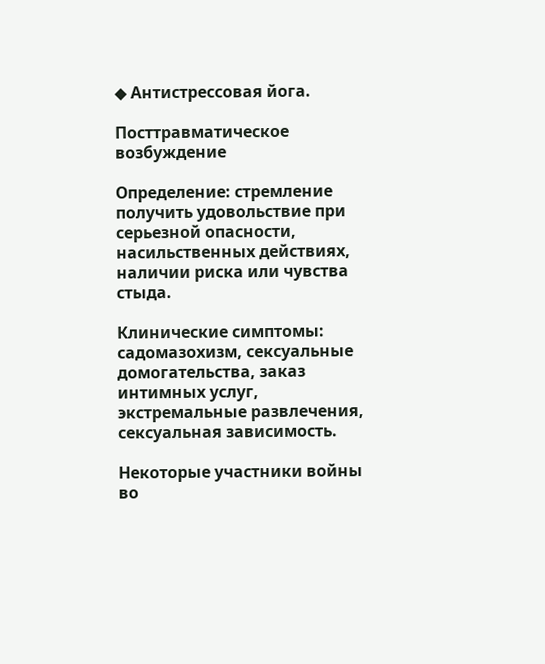◆ Антистрессовая йога.

Посттравматическое возбуждение

Определение: стремление получить удовольствие при серьезной опасности, насильственных действиях, наличии риска или чувства стыда.

Клинические симптомы: садомазохизм, сексуальные домогательства, заказ интимных услуг, экстремальные развлечения, сексуальная зависимость.

Некоторые участники войны во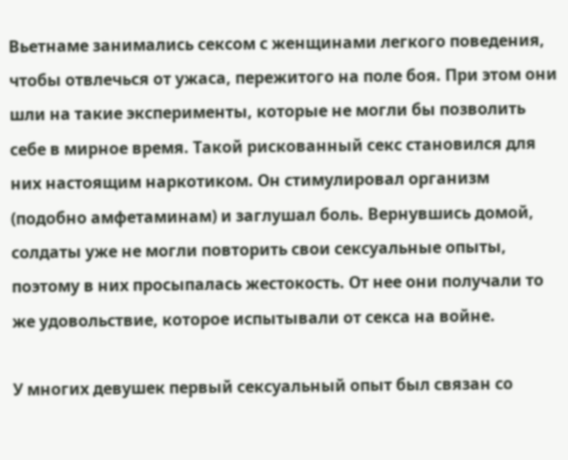Вьетнаме занимались сексом с женщинами легкого поведения, чтобы отвлечься от ужаса, пережитого на поле боя. При этом они шли на такие эксперименты, которые не могли бы позволить себе в мирное время. Такой рискованный секс становился для них настоящим наркотиком. Он стимулировал организм (подобно амфетаминам) и заглушал боль. Вернувшись домой, солдаты уже не могли повторить свои сексуальные опыты, поэтому в них просыпалась жестокость. От нее они получали то же удовольствие, которое испытывали от секса на войне.

У многих девушек первый сексуальный опыт был связан со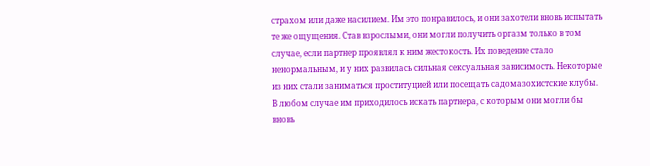страхом или даже насилием. Им это понравилось, и они захотели вновь испытать те же ощущения. Став взрослыми, они могли получить оргазм только в том случае, если партнер проявлял к ним жестокость. Их поведение стало ненормальным, и у них развилась сильная сексуальная зависимость. Некоторые из них стали заниматься проституцией или посещать садомазохистские клубы. В любом случае им приходилось искать партнера, с которым они могли бы вновь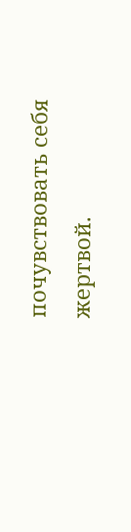почувствовать себя жертвой.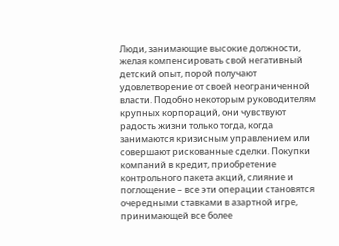Люди, занимающие высокие должности, желая компенсировать свой негативный детский опыт, порой получают удовлетворение от своей неограниченной власти. Подобно некоторым руководителям крупных корпораций, они чувствуют радость жизни только тогда, когда занимаются кризисным управлением или совершают рискованные сделки. Покупки компаний в кредит, приобретение контрольного пакета акций, слияние и поглощение – все эти операции становятся очередными ставками в азартной игре, принимающей все более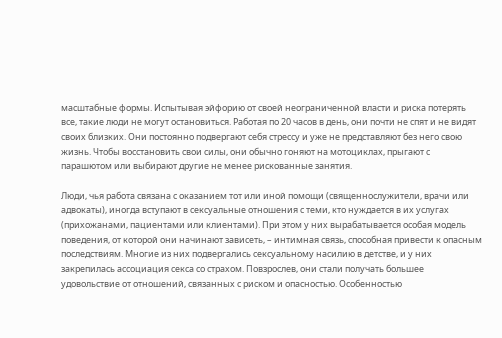масштабные формы. Испытывая эйфорию от своей неограниченной власти и риска потерять все, такие люди не могут остановиться. Работая по 20 часов в день, они почти не спят и не видят своих близких. Они постоянно подвергают себя стрессу и уже не представляют без него свою жизнь. Чтобы восстановить свои силы, они обычно гоняют на мотоциклах, прыгают с парашютом или выбирают другие не менее рискованные занятия.

Люди, чья работа связана с оказанием тот или иной помощи (священнослужители, врачи или адвокаты), иногда вступают в сексуальные отношения с теми, кто нуждается в их услугах (прихожанами, пациентами или клиентами). При этом у них вырабатывается особая модель поведения, от которой они начинают зависеть, – интимная связь, способная привести к опасным последствиям. Многие из них подвергались сексуальному насилию в детстве, и у них закрепилась ассоциация секса со страхом. Повзрослев, они стали получать большее удовольствие от отношений, связанных с риском и опасностью. Особенностью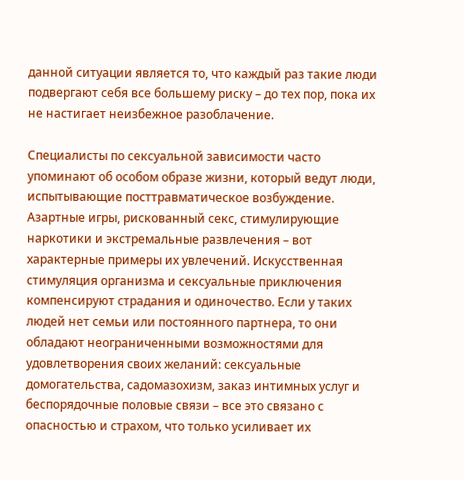данной ситуации является то, что каждый раз такие люди подвергают себя все большему риску – до тех пор, пока их не настигает неизбежное разоблачение.

Специалисты по сексуальной зависимости часто упоминают об особом образе жизни, который ведут люди, испытывающие посттравматическое возбуждение. Азартные игры, рискованный секс, стимулирующие наркотики и экстремальные развлечения – вот характерные примеры их увлечений. Искусственная стимуляция организма и сексуальные приключения компенсируют страдания и одиночество. Если у таких людей нет семьи или постоянного партнера, то они обладают неограниченными возможностями для удовлетворения своих желаний: сексуальные домогательства, садомазохизм, заказ интимных услуг и беспорядочные половые связи – все это связано с опасностью и страхом, что только усиливает их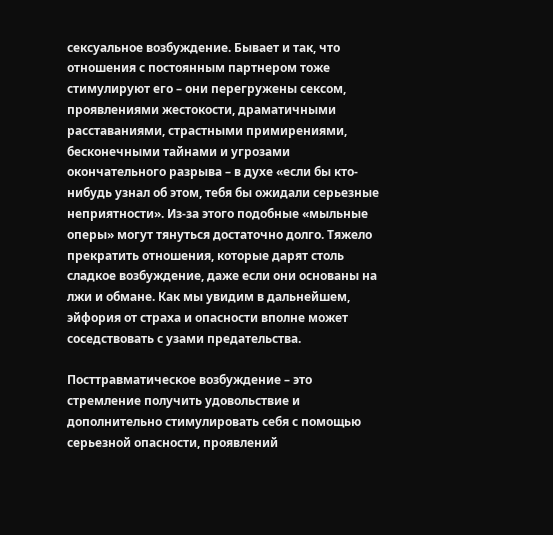сексуальное возбуждение. Бывает и так, что отношения с постоянным партнером тоже стимулируют его – они перегружены сексом, проявлениями жестокости, драматичными расставаниями, страстными примирениями, бесконечными тайнами и угрозами окончательного разрыва – в духе «если бы кто-нибудь узнал об этом, тебя бы ожидали серьезные неприятности». Из-за этого подобные «мыльные оперы» могут тянуться достаточно долго. Тяжело прекратить отношения, которые дарят столь сладкое возбуждение, даже если они основаны на лжи и обмане. Как мы увидим в дальнейшем, эйфория от страха и опасности вполне может соседствовать с узами предательства.

Посттравматическое возбуждение – это стремление получить удовольствие и дополнительно стимулировать себя с помощью серьезной опасности, проявлений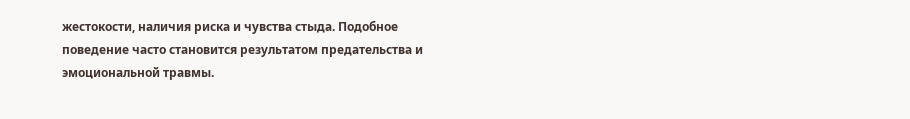жестокости, наличия риска и чувства стыда. Подобное поведение часто становится результатом предательства и эмоциональной травмы.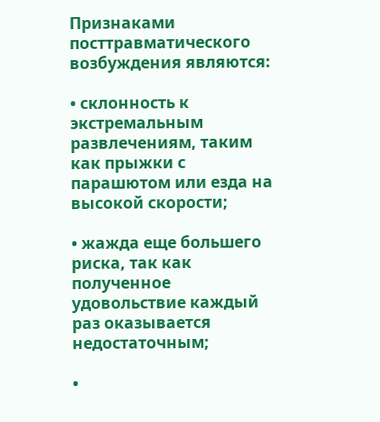Признаками посттравматического возбуждения являются:

• склонность к экстремальным развлечениям, таким как прыжки с парашютом или езда на высокой скорости;

• жажда еще большего риска, так как полученное удовольствие каждый раз оказывается недостаточным;

•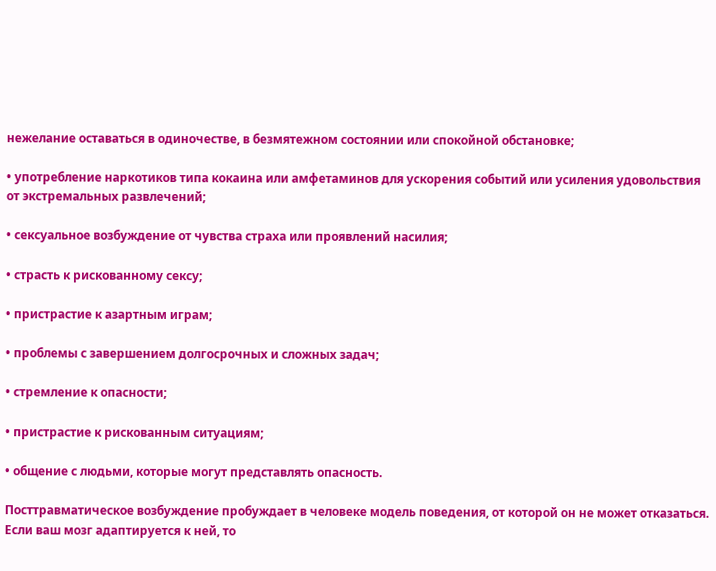нежелание оставаться в одиночестве, в безмятежном состоянии или спокойной обстановке;

• употребление наркотиков типа кокаина или амфетаминов для ускорения событий или усиления удовольствия от экстремальных развлечений;

• сексуальное возбуждение от чувства страха или проявлений насилия;

• страсть к рискованному сексу;

• пристрастие к азартным играм;

• проблемы с завершением долгосрочных и сложных задач;

• стремление к опасности;

• пристрастие к рискованным ситуациям;

• общение с людьми, которые могут представлять опасность.

Посттравматическое возбуждение пробуждает в человеке модель поведения, от которой он не может отказаться. Если ваш мозг адаптируется к ней, то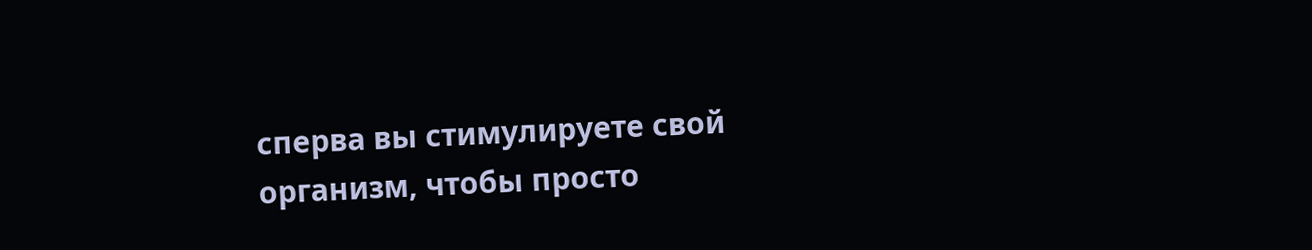сперва вы стимулируете свой организм, чтобы просто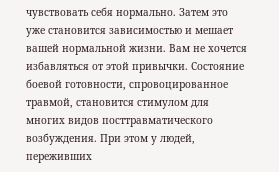чувствовать себя нормально. Затем это уже становится зависимостью и мешает вашей нормальной жизни. Вам не хочется избавляться от этой привычки. Состояние боевой готовности, спровоцированное травмой, становится стимулом для многих видов посттравматического возбуждения. При этом у людей, переживших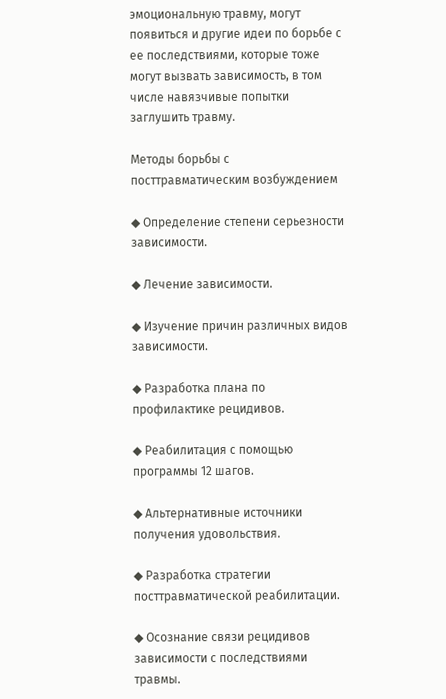эмоциональную травму, могут появиться и другие идеи по борьбе с ее последствиями, которые тоже могут вызвать зависимость, в том числе навязчивые попытки заглушить травму.

Методы борьбы с посттравматическим возбуждением

◆ Определение степени серьезности зависимости.

◆ Лечение зависимости.

◆ Изучение причин различных видов зависимости.

◆ Разработка плана по профилактике рецидивов.

◆ Реабилитация с помощью программы 12 шагов.

◆ Альтернативные источники получения удовольствия.

◆ Разработка стратегии посттравматической реабилитации.

◆ Осознание связи рецидивов зависимости с последствиями травмы.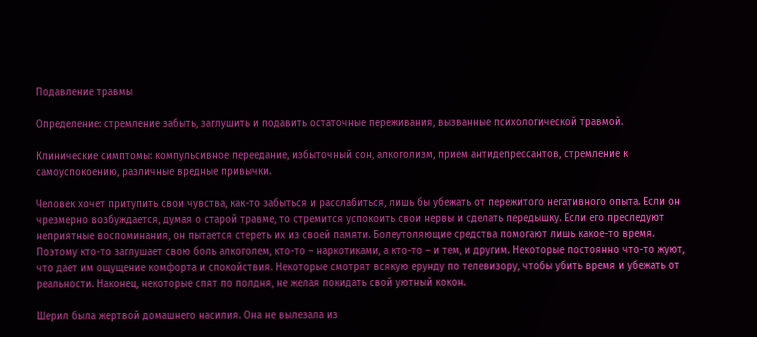Подавление травмы

Определение: стремление забыть, заглушить и подавить остаточные переживания, вызванные психологической травмой.

Клинические симптомы: компульсивное переедание, избыточный сон, алкоголизм, прием антидепрессантов, стремление к самоуспокоению, различные вредные привычки.

Человек хочет притупить свои чувства, как-то забыться и расслабиться, лишь бы убежать от пережитого негативного опыта. Если он чрезмерно возбуждается, думая о старой травме, то стремится успокоить свои нервы и сделать передышку. Если его преследуют неприятные воспоминания, он пытается стереть их из своей памяти. Болеутоляющие средства помогают лишь какое-то время. Поэтому кто-то заглушает свою боль алкоголем, кто-то – наркотиками, а кто-то – и тем, и другим. Некоторые постоянно что-то жуют, что дает им ощущение комфорта и спокойствия. Некоторые смотрят всякую ерунду по телевизору, чтобы убить время и убежать от реальности. Наконец, некоторые спят по полдня, не желая покидать свой уютный кокон.

Шерил была жертвой домашнего насилия. Она не вылезала из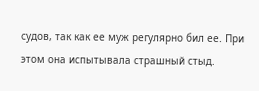судов, так как ее муж регулярно бил ее. При этом она испытывала страшный стыд.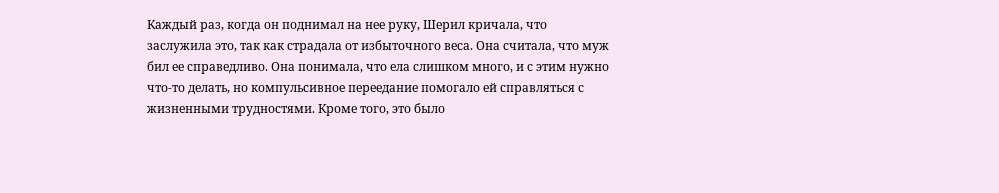Каждый раз, когда он поднимал на нее руку, Шерил кричала, что заслужила это, так как страдала от избыточного веса. Она считала, что муж бил ее справедливо. Она понимала, что ела слишком много, и с этим нужно что-то делать, но компульсивное переедание помогало ей справляться с жизненными трудностями. Кроме того, это было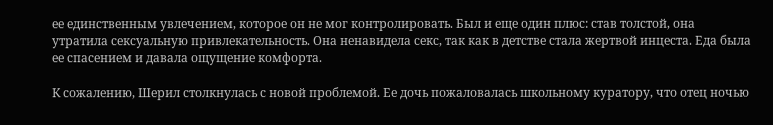ее единственным увлечением, которое он не мог контролировать. Был и еще один плюс: став толстой, она утратила сексуальную привлекательность. Она ненавидела секс, так как в детстве стала жертвой инцеста. Еда была ее спасением и давала ощущение комфорта.

К сожалению, Шерил столкнулась с новой проблемой. Ее дочь пожаловалась школьному куратору, что отец ночью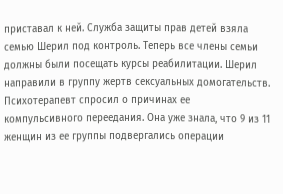приставал к ней. Служба защиты прав детей взяла семью Шерил под контроль. Теперь все члены семьи должны были посещать курсы реабилитации. Шерил направили в группу жертв сексуальных домогательств. Психотерапевт спросил о причинах ее компульсивного переедания. Она уже знала, что 9 из 11 женщин из ее группы подвергались операции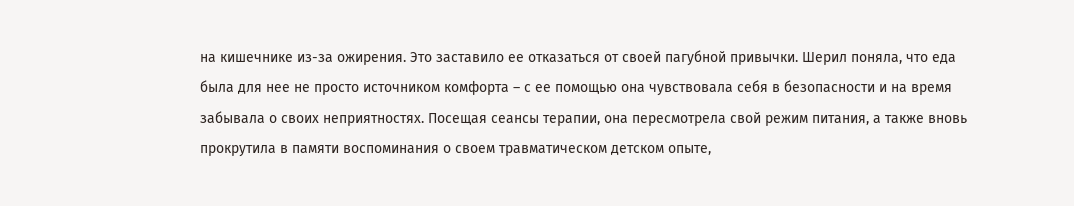на кишечнике из-за ожирения. Это заставило ее отказаться от своей пагубной привычки. Шерил поняла, что еда была для нее не просто источником комфорта – с ее помощью она чувствовала себя в безопасности и на время забывала о своих неприятностях. Посещая сеансы терапии, она пересмотрела свой режим питания, а также вновь прокрутила в памяти воспоминания о своем травматическом детском опыте,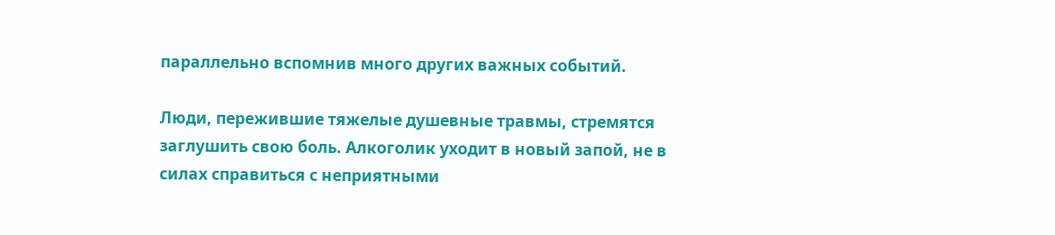параллельно вспомнив много других важных событий.

Люди, пережившие тяжелые душевные травмы, стремятся заглушить свою боль. Алкоголик уходит в новый запой, не в силах справиться с неприятными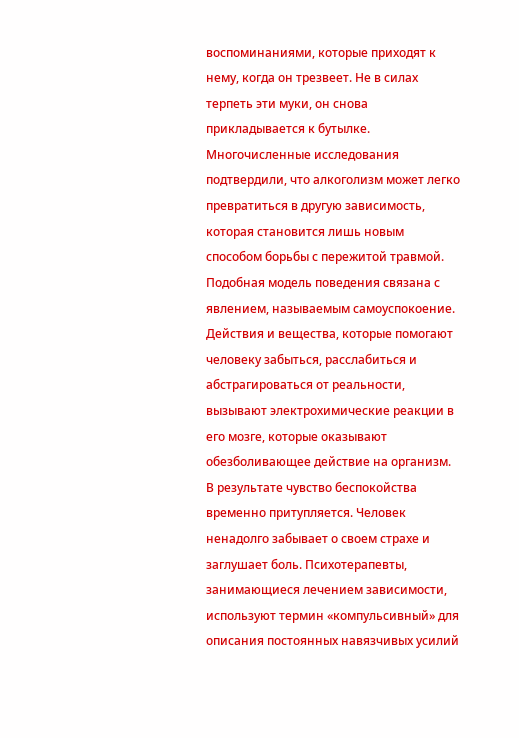воспоминаниями, которые приходят к нему, когда он трезвеет. Не в силах терпеть эти муки, он снова прикладывается к бутылке. Многочисленные исследования подтвердили, что алкоголизм может легко превратиться в другую зависимость, которая становится лишь новым способом борьбы с пережитой травмой. Подобная модель поведения связана с явлением, называемым самоуспокоение. Действия и вещества, которые помогают человеку забыться, расслабиться и абстрагироваться от реальности, вызывают электрохимические реакции в его мозге, которые оказывают обезболивающее действие на организм. В результате чувство беспокойства временно притупляется. Человек ненадолго забывает о своем страхе и заглушает боль. Психотерапевты, занимающиеся лечением зависимости, используют термин «компульсивный» для описания постоянных навязчивых усилий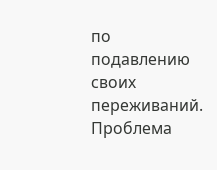по подавлению своих переживаний. Проблема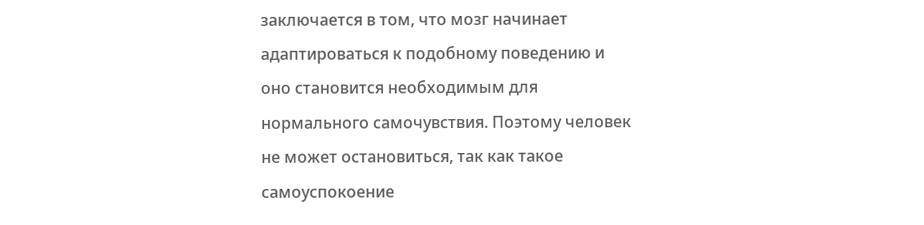заключается в том, что мозг начинает адаптироваться к подобному поведению и оно становится необходимым для нормального самочувствия. Поэтому человек не может остановиться, так как такое самоуспокоение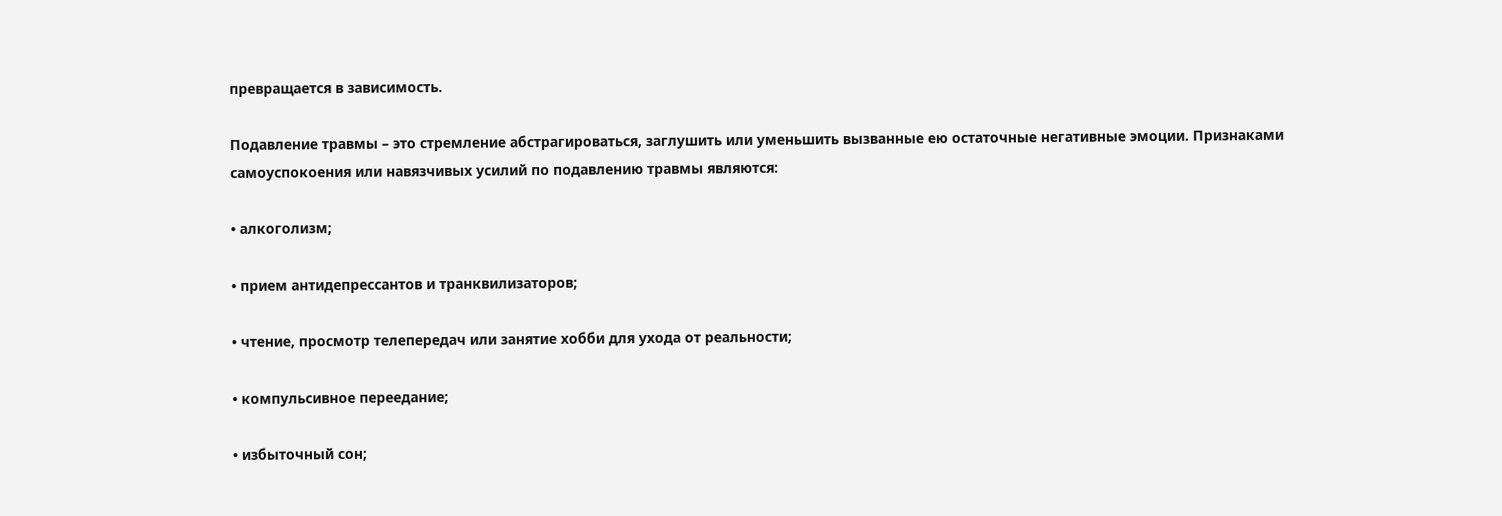превращается в зависимость.

Подавление травмы – это стремление абстрагироваться, заглушить или уменьшить вызванные ею остаточные негативные эмоции. Признаками самоуспокоения или навязчивых усилий по подавлению травмы являются:

• алкоголизм;

• прием антидепрессантов и транквилизаторов;

• чтение, просмотр телепередач или занятие хобби для ухода от реальности;

• компульсивное переедание;

• избыточный сон;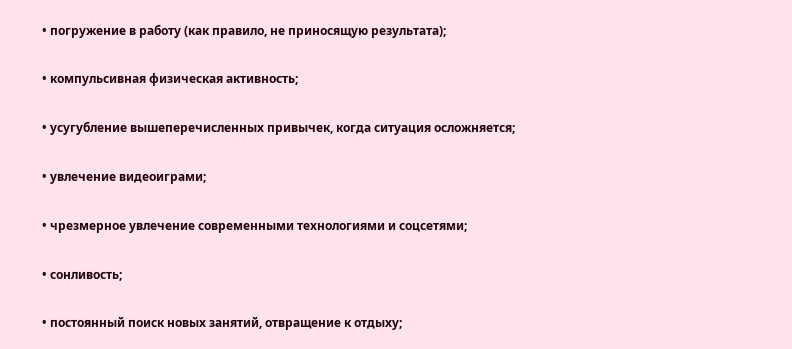• погружение в работу (как правило, не приносящую результата);

• компульсивная физическая активность;

• усугубление вышеперечисленных привычек, когда ситуация осложняется;

• увлечение видеоиграми;

• чрезмерное увлечение современными технологиями и соцсетями;

• сонливость;

• постоянный поиск новых занятий, отвращение к отдыху;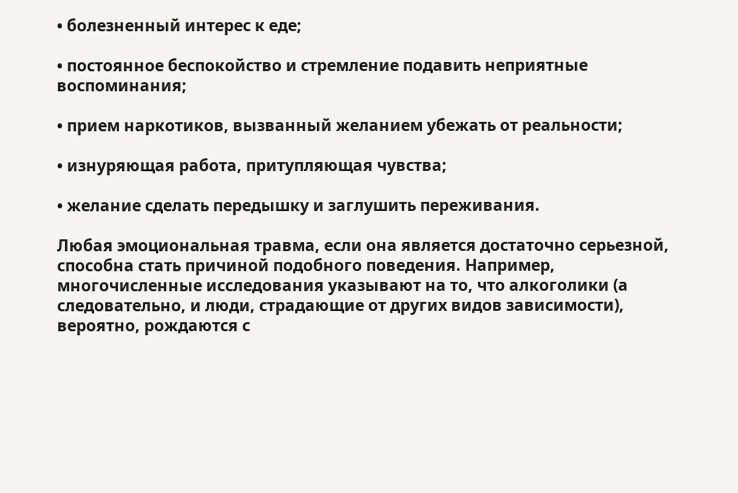• болезненный интерес к еде;

• постоянное беспокойство и стремление подавить неприятные воспоминания;

• прием наркотиков, вызванный желанием убежать от реальности;

• изнуряющая работа, притупляющая чувства;

• желание сделать передышку и заглушить переживания.

Любая эмоциональная травма, если она является достаточно серьезной, способна стать причиной подобного поведения. Например, многочисленные исследования указывают на то, что алкоголики (а следовательно, и люди, страдающие от других видов зависимости), вероятно, рождаются с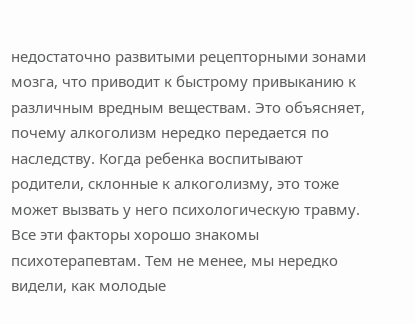недостаточно развитыми рецепторными зонами мозга, что приводит к быстрому привыканию к различным вредным веществам. Это объясняет, почему алкоголизм нередко передается по наследству. Когда ребенка воспитывают родители, склонные к алкоголизму, это тоже может вызвать у него психологическую травму. Все эти факторы хорошо знакомы психотерапевтам. Тем не менее, мы нередко видели, как молодые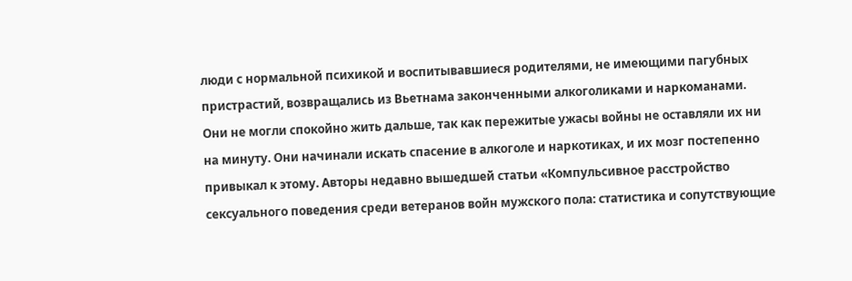люди с нормальной психикой и воспитывавшиеся родителями, не имеющими пагубных пристрастий, возвращались из Вьетнама законченными алкоголиками и наркоманами. Они не могли спокойно жить дальше, так как пережитые ужасы войны не оставляли их ни на минуту. Они начинали искать спасение в алкоголе и наркотиках, и их мозг постепенно привыкал к этому. Авторы недавно вышедшей статьи «Компульсивное расстройство сексуального поведения среди ветеранов войн мужского пола: статистика и сопутствующие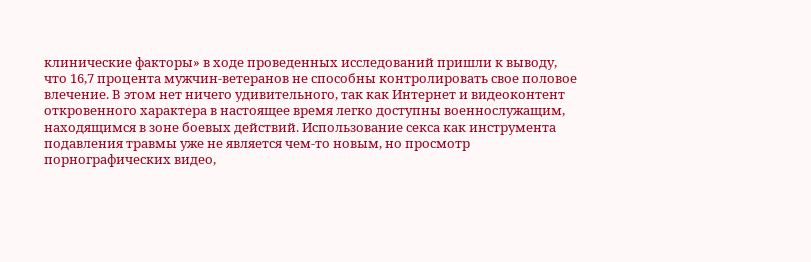клинические факторы» в ходе проведенных исследований пришли к выводу, что 16,7 процента мужчин-ветеранов не способны контролировать свое половое влечение. В этом нет ничего удивительного, так как Интернет и видеоконтент откровенного характера в настоящее время легко доступны военнослужащим, находящимся в зоне боевых действий. Использование секса как инструмента подавления травмы уже не является чем-то новым, но просмотр порнографических видео,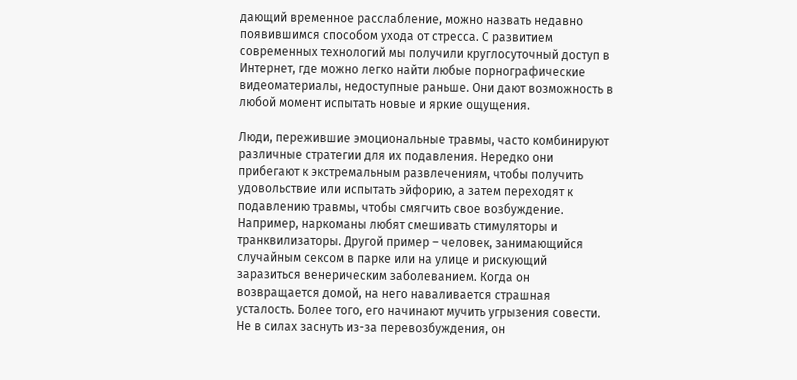дающий временное расслабление, можно назвать недавно появившимся способом ухода от стресса. С развитием современных технологий мы получили круглосуточный доступ в Интернет, где можно легко найти любые порнографические видеоматериалы, недоступные раньше. Они дают возможность в любой момент испытать новые и яркие ощущения.

Люди, пережившие эмоциональные травмы, часто комбинируют различные стратегии для их подавления. Нередко они прибегают к экстремальным развлечениям, чтобы получить удовольствие или испытать эйфорию, а затем переходят к подавлению травмы, чтобы смягчить свое возбуждение. Например, наркоманы любят смешивать стимуляторы и транквилизаторы. Другой пример – человек, занимающийся случайным сексом в парке или на улице и рискующий заразиться венерическим заболеванием. Когда он возвращается домой, на него наваливается страшная усталость. Более того, его начинают мучить угрызения совести. Не в силах заснуть из-за перевозбуждения, он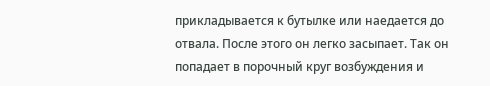прикладывается к бутылке или наедается до отвала. После этого он легко засыпает. Так он попадает в порочный круг возбуждения и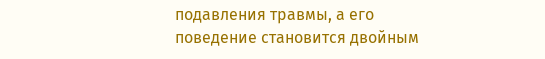подавления травмы, а его поведение становится двойным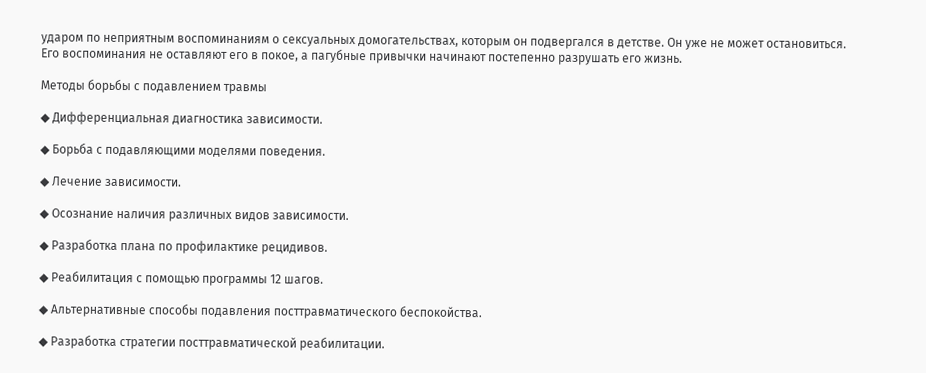ударом по неприятным воспоминаниям о сексуальных домогательствах, которым он подвергался в детстве. Он уже не может остановиться. Его воспоминания не оставляют его в покое, а пагубные привычки начинают постепенно разрушать его жизнь.

Методы борьбы с подавлением травмы

◆ Дифференциальная диагностика зависимости.

◆ Борьба с подавляющими моделями поведения.

◆ Лечение зависимости.

◆ Осознание наличия различных видов зависимости.

◆ Разработка плана по профилактике рецидивов.

◆ Реабилитация с помощью программы 12 шагов.

◆ Альтернативные способы подавления посттравматического беспокойства.

◆ Разработка стратегии посттравматической реабилитации.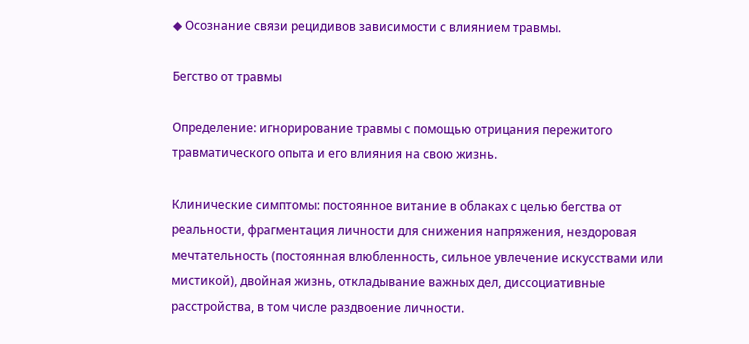◆ Осознание связи рецидивов зависимости с влиянием травмы.

Бегство от травмы

Определение: игнорирование травмы с помощью отрицания пережитого травматического опыта и его влияния на свою жизнь.

Клинические симптомы: постоянное витание в облаках с целью бегства от реальности, фрагментация личности для снижения напряжения, нездоровая мечтательность (постоянная влюбленность, сильное увлечение искусствами или мистикой), двойная жизнь, откладывание важных дел, диссоциативные расстройства, в том числе раздвоение личности.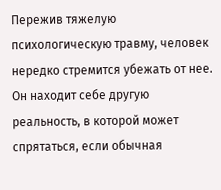Пережив тяжелую психологическую травму, человек нередко стремится убежать от нее. Он находит себе другую реальность, в которой может спрятаться, если обычная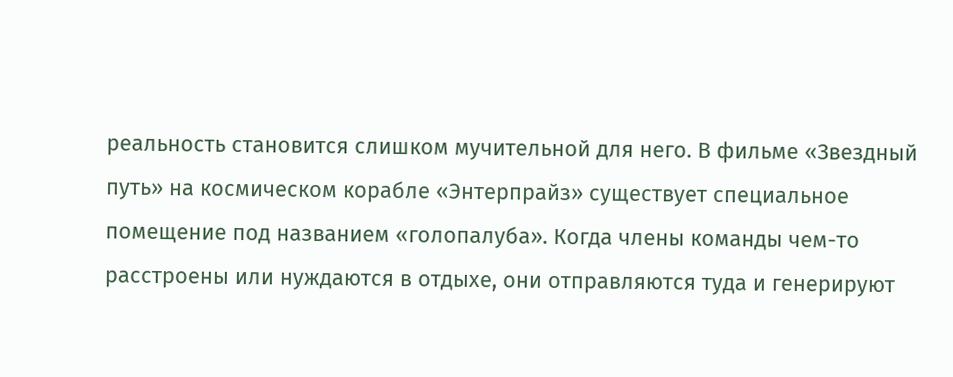реальность становится слишком мучительной для него. В фильме «Звездный путь» на космическом корабле «Энтерпрайз» существует специальное помещение под названием «голопалуба». Когда члены команды чем-то расстроены или нуждаются в отдыхе, они отправляются туда и генерируют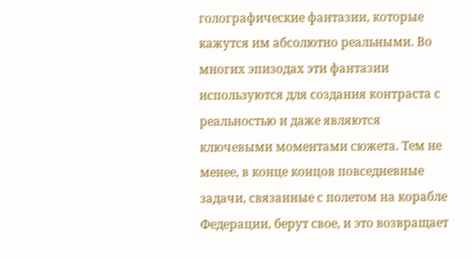голографические фантазии, которые кажутся им абсолютно реальными. Во многих эпизодах эти фантазии используются для создания контраста с реальностью и даже являются ключевыми моментами сюжета. Тем не менее, в конце концов повседневные задачи, связанные с полетом на корабле Федерации, берут свое, и это возвращает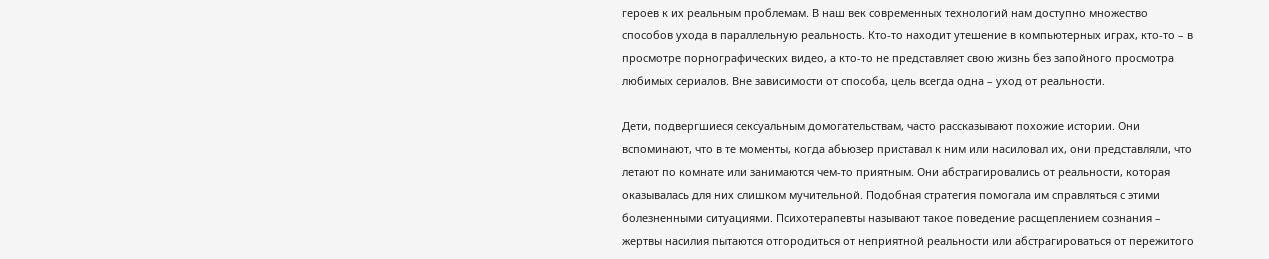героев к их реальным проблемам. В наш век современных технологий нам доступно множество способов ухода в параллельную реальность. Кто-то находит утешение в компьютерных играх, кто-то – в просмотре порнографических видео, а кто-то не представляет свою жизнь без запойного просмотра любимых сериалов. Вне зависимости от способа, цель всегда одна – уход от реальности.

Дети, подвергшиеся сексуальным домогательствам, часто рассказывают похожие истории. Они вспоминают, что в те моменты, когда абьюзер приставал к ним или насиловал их, они представляли, что летают по комнате или занимаются чем-то приятным. Они абстрагировались от реальности, которая оказывалась для них слишком мучительной. Подобная стратегия помогала им справляться с этими болезненными ситуациями. Психотерапевты называют такое поведение расщеплением сознания – жертвы насилия пытаются отгородиться от неприятной реальности или абстрагироваться от пережитого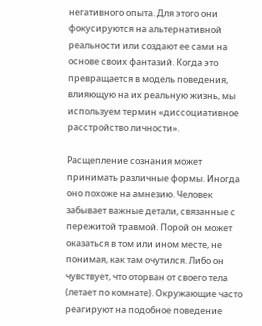негативного опыта. Для этого они фокусируются на альтернативной реальности или создают ее сами на основе своих фантазий. Когда это превращается в модель поведения, влияющую на их реальную жизнь, мы используем термин «диссоциативное расстройство личности».

Расщепление сознания может принимать различные формы. Иногда оно похоже на амнезию. Человек забывает важные детали, связанные с пережитой травмой. Порой он может оказаться в том или ином месте, не понимая, как там очутился. Либо он чувствует, что оторван от своего тела (летает по комнате). Окружающие часто реагируют на подобное поведение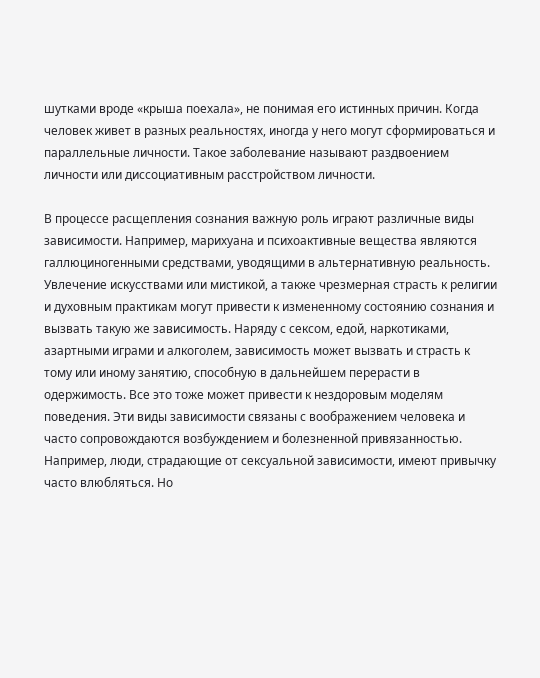шутками вроде «крыша поехала», не понимая его истинных причин. Когда человек живет в разных реальностях, иногда у него могут сформироваться и параллельные личности. Такое заболевание называют раздвоением личности или диссоциативным расстройством личности.

В процессе расщепления сознания важную роль играют различные виды зависимости. Например, марихуана и психоактивные вещества являются галлюциногенными средствами, уводящими в альтернативную реальность. Увлечение искусствами или мистикой, а также чрезмерная страсть к религии и духовным практикам могут привести к измененному состоянию сознания и вызвать такую же зависимость. Наряду с сексом, едой, наркотиками, азартными играми и алкоголем, зависимость может вызвать и страсть к тому или иному занятию, способную в дальнейшем перерасти в одержимость. Все это тоже может привести к нездоровым моделям поведения. Эти виды зависимости связаны с воображением человека и часто сопровождаются возбуждением и болезненной привязанностью. Например, люди, страдающие от сексуальной зависимости, имеют привычку часто влюбляться. Но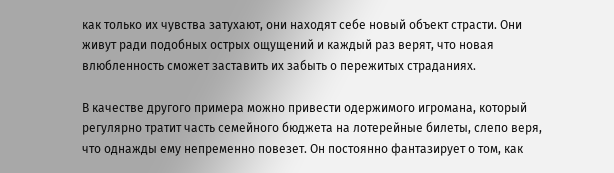как только их чувства затухают, они находят себе новый объект страсти. Они живут ради подобных острых ощущений и каждый раз верят, что новая влюбленность сможет заставить их забыть о пережитых страданиях.

В качестве другого примера можно привести одержимого игромана, который регулярно тратит часть семейного бюджета на лотерейные билеты, слепо веря, что однажды ему непременно повезет. Он постоянно фантазирует о том, как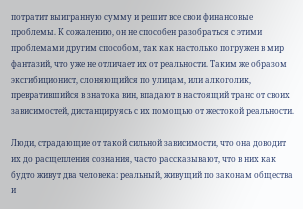потратит выигранную сумму и решит все свои финансовые проблемы. К сожалению, он не способен разобраться с этими проблемами другим способом, так как настолько погружен в мир фантазий, что уже не отличает их от реальности. Таким же образом эксгибиционист, слоняющийся по улицам, или алкоголик, превратившийся в знатока вин, впадают в настоящий транс от своих зависимостей, дистанцируясь с их помощью от жестокой реальности.

Люди, страдающие от такой сильной зависимости, что она доводит их до расщепления сознания, часто рассказывают, что в них как будто живут два человека: реальный, живущий по законам общества и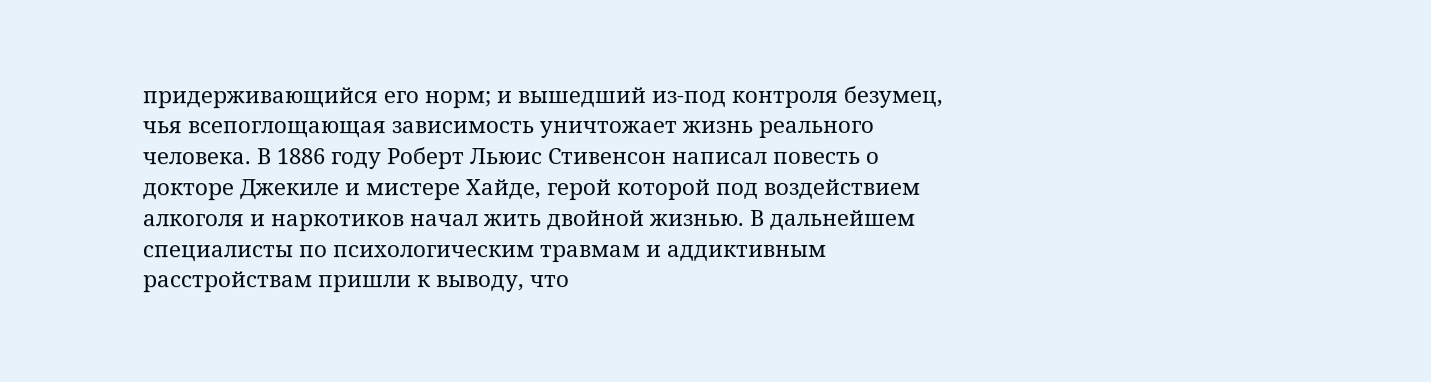придерживающийся его норм; и вышедший из-под контроля безумец, чья всепоглощающая зависимость уничтожает жизнь реального человека. В 1886 году Роберт Льюис Стивенсон написал повесть о докторе Джекиле и мистере Хайде, герой которой под воздействием алкоголя и наркотиков начал жить двойной жизнью. В дальнейшем специалисты по психологическим травмам и аддиктивным расстройствам пришли к выводу, что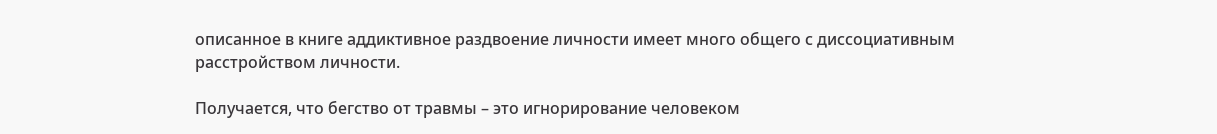описанное в книге аддиктивное раздвоение личности имеет много общего с диссоциативным расстройством личности.

Получается, что бегство от травмы – это игнорирование человеком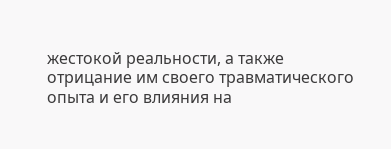жестокой реальности, а также отрицание им своего травматического опыта и его влияния на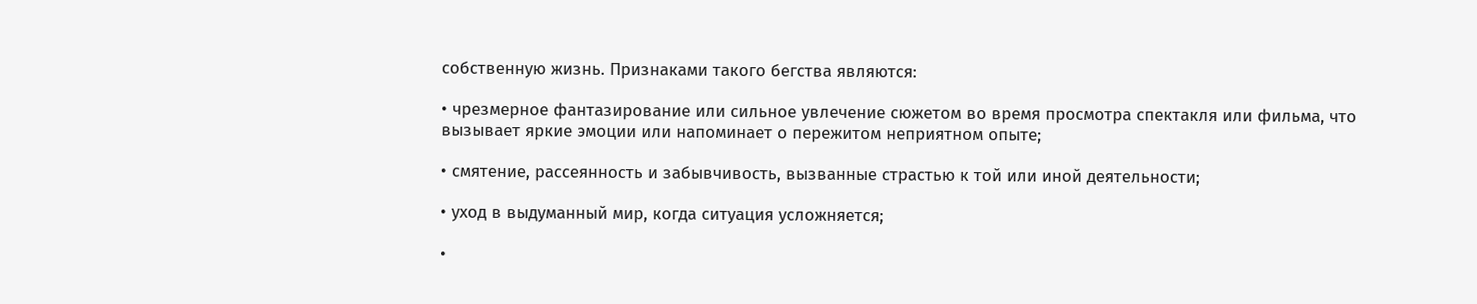собственную жизнь. Признаками такого бегства являются:

• чрезмерное фантазирование или сильное увлечение сюжетом во время просмотра спектакля или фильма, что вызывает яркие эмоции или напоминает о пережитом неприятном опыте;

• смятение, рассеянность и забывчивость, вызванные страстью к той или иной деятельности;

• уход в выдуманный мир, когда ситуация усложняется;

•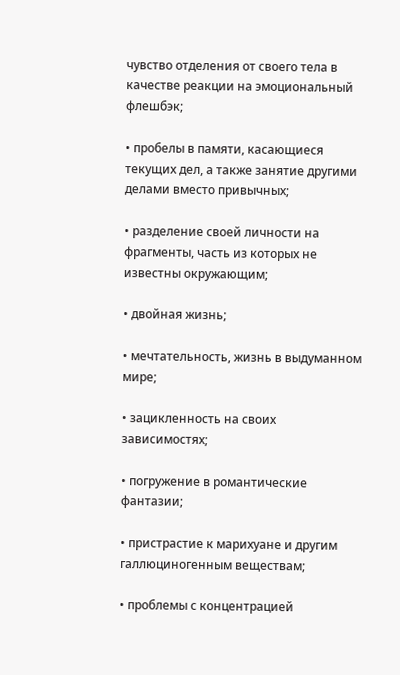чувство отделения от своего тела в качестве реакции на эмоциональный флешбэк;

• пробелы в памяти, касающиеся текущих дел, а также занятие другими делами вместо привычных;

• разделение своей личности на фрагменты, часть из которых не известны окружающим;

• двойная жизнь;

• мечтательность, жизнь в выдуманном мире;

• зацикленность на своих зависимостях;

• погружение в романтические фантазии;

• пристрастие к марихуане и другим галлюциногенным веществам;

• проблемы с концентрацией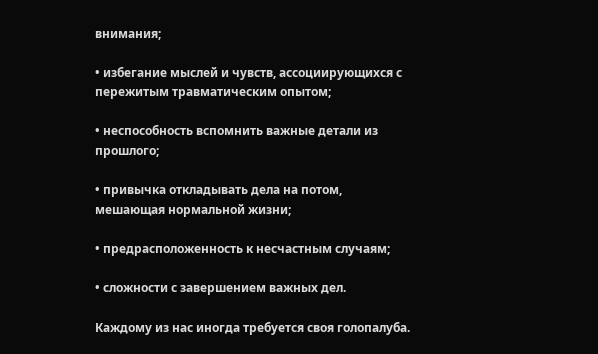внимания;

• избегание мыслей и чувств, ассоциирующихся с пережитым травматическим опытом;

• неспособность вспомнить важные детали из прошлого;

• привычка откладывать дела на потом, мешающая нормальной жизни;

• предрасположенность к несчастным случаям;

• сложности с завершением важных дел.

Каждому из нас иногда требуется своя голопалуба.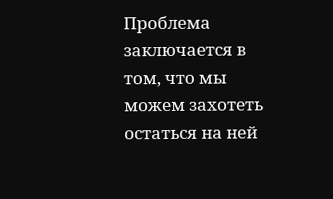Проблема заключается в том, что мы можем захотеть остаться на ней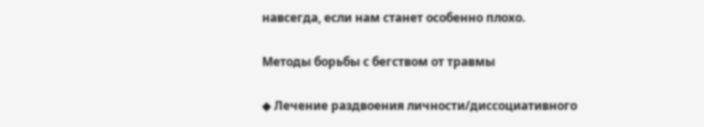навсегда, если нам станет особенно плохо.

Методы борьбы с бегством от травмы

◆ Лечение раздвоения личности/диссоциативного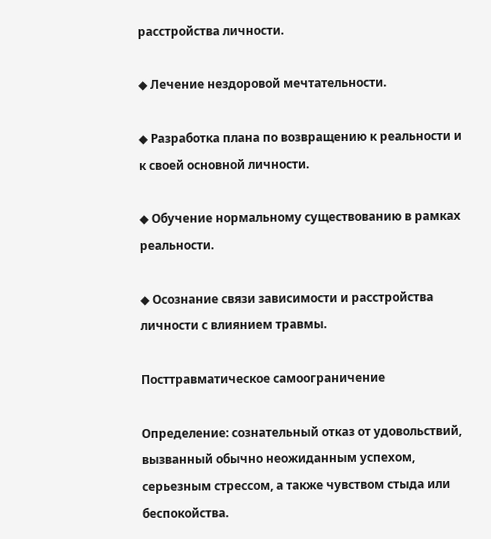расстройства личности.

◆ Лечение нездоровой мечтательности.

◆ Разработка плана по возвращению к реальности и к своей основной личности.

◆ Обучение нормальному существованию в рамках реальности.

◆ Осознание связи зависимости и расстройства личности с влиянием травмы.

Посттравматическое самоограничение

Определение: сознательный отказ от удовольствий, вызванный обычно неожиданным успехом, серьезным стрессом, а также чувством стыда или беспокойства.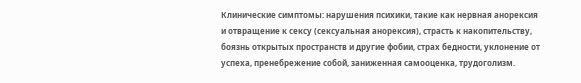Клинические симптомы: нарушения психики, такие как нервная анорексия и отвращение к сексу (сексуальная анорексия), страсть к накопительству, боязнь открытых пространств и другие фобии, страх бедности, уклонение от успеха, пренебрежение собой, заниженная самооценка, трудоголизм.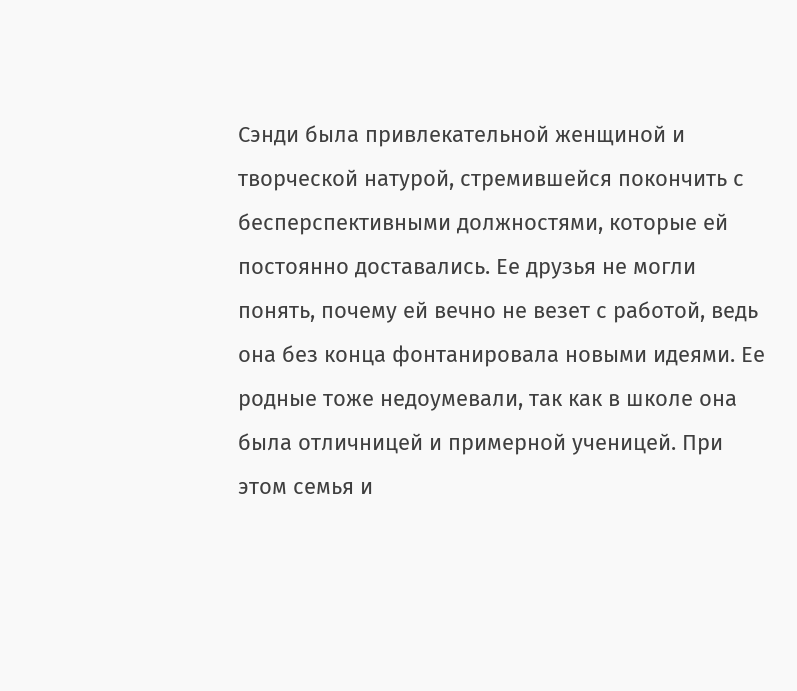Сэнди была привлекательной женщиной и творческой натурой, стремившейся покончить с бесперспективными должностями, которые ей постоянно доставались. Ее друзья не могли понять, почему ей вечно не везет с работой, ведь она без конца фонтанировала новыми идеями. Ее родные тоже недоумевали, так как в школе она была отличницей и примерной ученицей. При этом семья и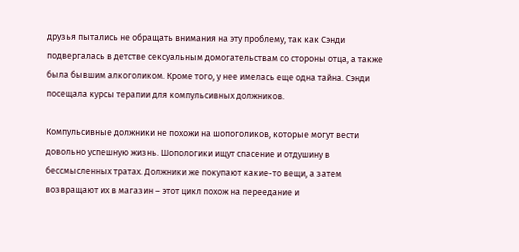друзья пытались не обращать внимания на эту проблему, так как Сэнди подвергалась в детстве сексуальным домогательствам со стороны отца, а также была бывшим алкоголиком. Кроме того, у нее имелась еще одна тайна. Сэнди посещала курсы терапии для компульсивных должников.

Компульсивные должники не похожи на шопоголиков, которые могут вести довольно успешную жизнь. Шопологики ищут спасение и отдушину в бессмысленных тратах. Должники же покупают какие-то вещи, а затем возвращают их в магазин – этот цикл похож на переедание и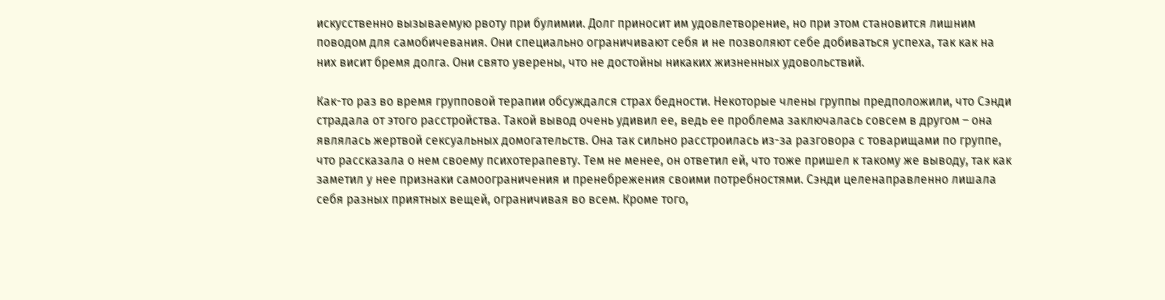искусственно вызываемую рвоту при булимии. Долг приносит им удовлетворение, но при этом становится лишним поводом для самобичевания. Они специально ограничивают себя и не позволяют себе добиваться успеха, так как на них висит бремя долга. Они свято уверены, что не достойны никаких жизненных удовольствий.

Как-то раз во время групповой терапии обсуждался страх бедности. Некоторые члены группы предположили, что Сэнди страдала от этого расстройства. Такой вывод очень удивил ее, ведь ее проблема заключалась совсем в другом – она являлась жертвой сексуальных домогательств. Она так сильно расстроилась из-за разговора с товарищами по группе, что рассказала о нем своему психотерапевту. Тем не менее, он ответил ей, что тоже пришел к такому же выводу, так как заметил у нее признаки самоограничения и пренебрежения своими потребностями. Сэнди целенаправленно лишала себя разных приятных вещей, ограничивая во всем. Кроме того,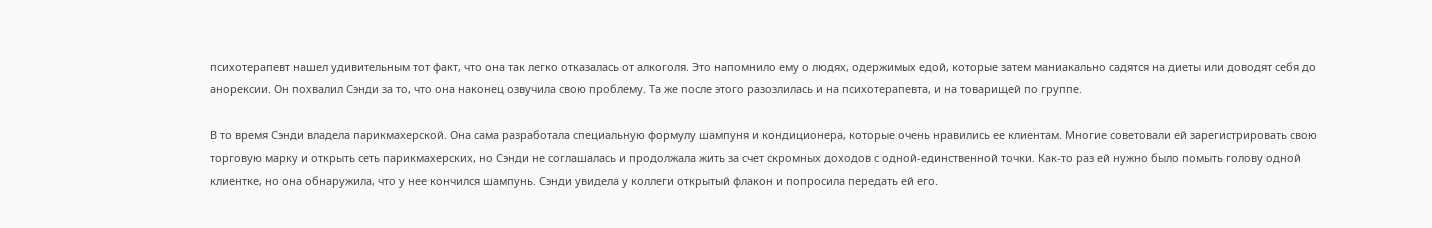психотерапевт нашел удивительным тот факт, что она так легко отказалась от алкоголя. Это напомнило ему о людях, одержимых едой, которые затем маниакально садятся на диеты или доводят себя до анорексии. Он похвалил Сэнди за то, что она наконец озвучила свою проблему. Та же после этого разозлилась и на психотерапевта, и на товарищей по группе.

В то время Сэнди владела парикмахерской. Она сама разработала специальную формулу шампуня и кондиционера, которые очень нравились ее клиентам. Многие советовали ей зарегистрировать свою торговую марку и открыть сеть парикмахерских, но Сэнди не соглашалась и продолжала жить за счет скромных доходов с одной-единственной точки. Как-то раз ей нужно было помыть голову одной клиентке, но она обнаружила, что у нее кончился шампунь. Сэнди увидела у коллеги открытый флакон и попросила передать ей его.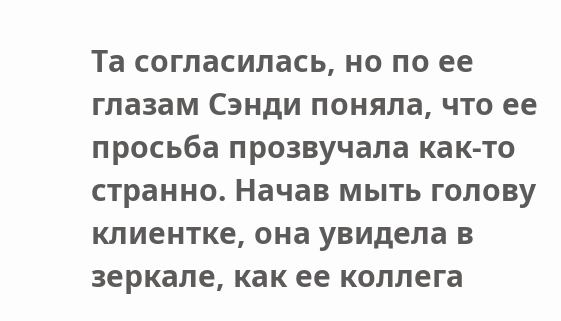Та согласилась, но по ее глазам Сэнди поняла, что ее просьба прозвучала как-то странно. Начав мыть голову клиентке, она увидела в зеркале, как ее коллега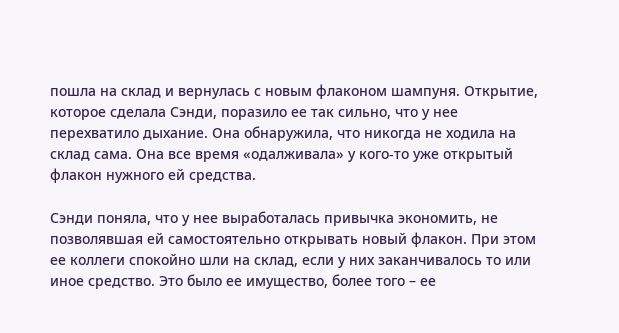пошла на склад и вернулась с новым флаконом шампуня. Открытие, которое сделала Сэнди, поразило ее так сильно, что у нее перехватило дыхание. Она обнаружила, что никогда не ходила на склад сама. Она все время «одалживала» у кого-то уже открытый флакон нужного ей средства.

Сэнди поняла, что у нее выработалась привычка экономить, не позволявшая ей самостоятельно открывать новый флакон. При этом ее коллеги спокойно шли на склад, если у них заканчивалось то или иное средство. Это было ее имущество, более того – ее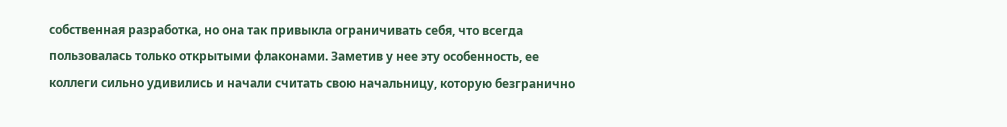собственная разработка, но она так привыкла ограничивать себя, что всегда пользовалась только открытыми флаконами. Заметив у нее эту особенность, ее коллеги сильно удивились и начали считать свою начальницу, которую безгранично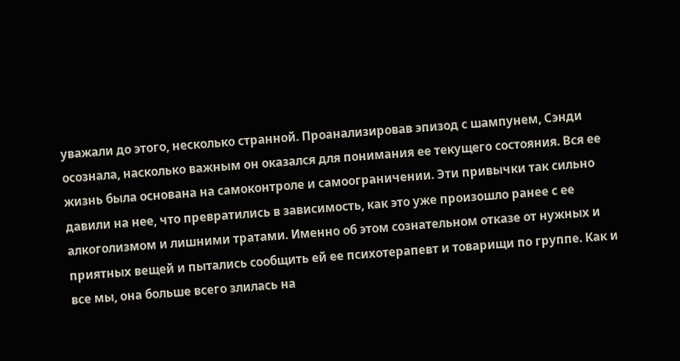уважали до этого, несколько странной. Проанализировав эпизод с шампунем, Сэнди осознала, насколько важным он оказался для понимания ее текущего состояния. Вся ее жизнь была основана на самоконтроле и самоограничении. Эти привычки так сильно давили на нее, что превратились в зависимость, как это уже произошло ранее с ее алкоголизмом и лишними тратами. Именно об этом сознательном отказе от нужных и приятных вещей и пытались сообщить ей ее психотерапевт и товарищи по группе. Как и все мы, она больше всего злилась на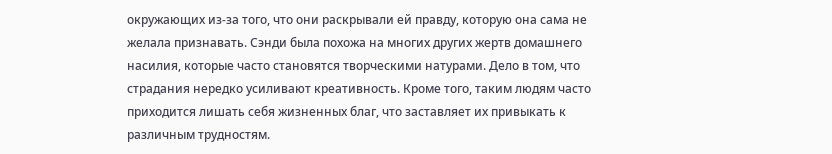окружающих из-за того, что они раскрывали ей правду, которую она сама не желала признавать. Сэнди была похожа на многих других жертв домашнего насилия, которые часто становятся творческими натурами. Дело в том, что страдания нередко усиливают креативность. Кроме того, таким людям часто приходится лишать себя жизненных благ, что заставляет их привыкать к различным трудностям.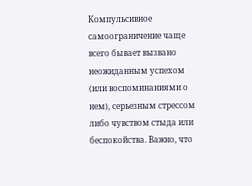Компульсивное самоограничение чаще всего бывает вызвано неожиданным успехом (или воспоминаниями о нем), серьезным стрессом либо чувством стыда или беспокойства. Важно, что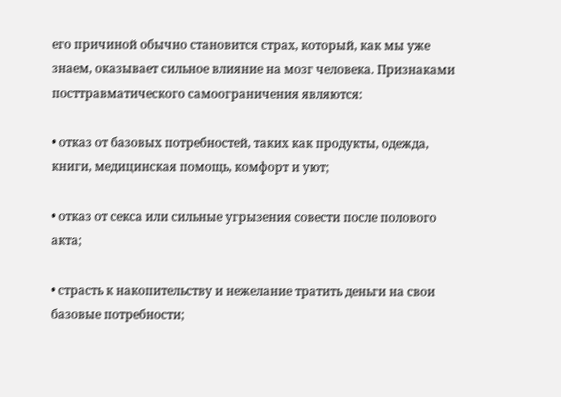его причиной обычно становится страх, который, как мы уже знаем, оказывает сильное влияние на мозг человека. Признаками посттравматического самоограничения являются:

• отказ от базовых потребностей, таких как продукты, одежда, книги, медицинская помощь, комфорт и уют;

• отказ от секса или сильные угрызения совести после полового акта;

• страсть к накопительству и нежелание тратить деньги на свои базовые потребности;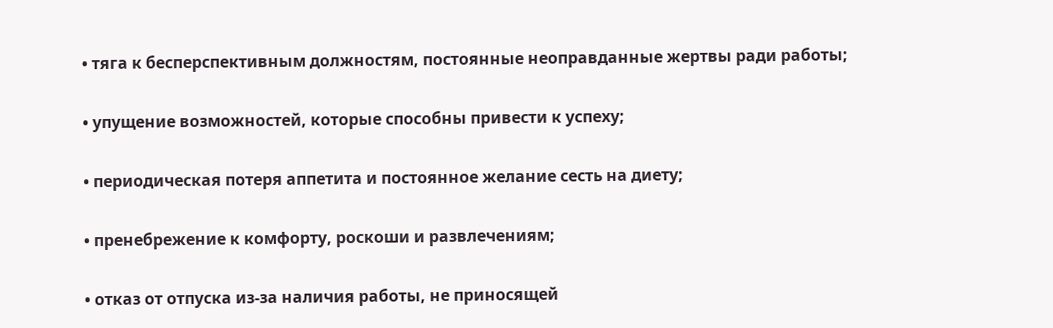• тяга к бесперспективным должностям, постоянные неоправданные жертвы ради работы;

• упущение возможностей, которые способны привести к успеху;

• периодическая потеря аппетита и постоянное желание сесть на диету;

• пренебрежение к комфорту, роскоши и развлечениям;

• отказ от отпуска из-за наличия работы, не приносящей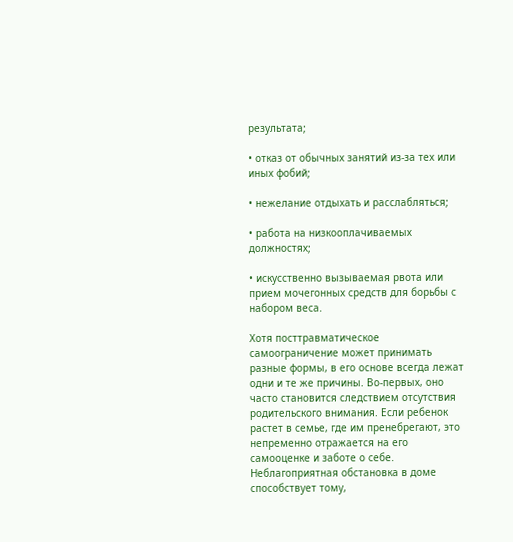результата;

• отказ от обычных занятий из-за тех или иных фобий;

• нежелание отдыхать и расслабляться;

• работа на низкооплачиваемых должностях;

• искусственно вызываемая рвота или прием мочегонных средств для борьбы с набором веса.

Хотя посттравматическое самоограничение может принимать разные формы, в его основе всегда лежат одни и те же причины. Во-первых, оно часто становится следствием отсутствия родительского внимания. Если ребенок растет в семье, где им пренебрегают, это непременно отражается на его самооценке и заботе о себе. Неблагоприятная обстановка в доме способствует тому,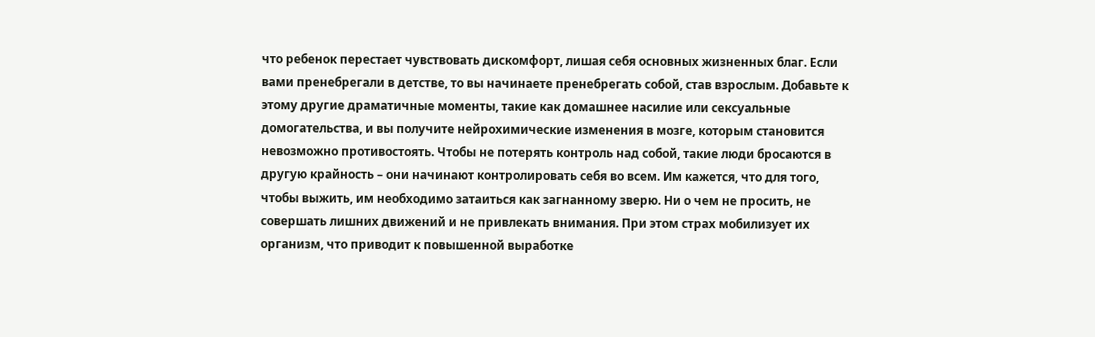что ребенок перестает чувствовать дискомфорт, лишая себя основных жизненных благ. Если вами пренебрегали в детстве, то вы начинаете пренебрегать собой, став взрослым. Добавьте к этому другие драматичные моменты, такие как домашнее насилие или сексуальные домогательства, и вы получите нейрохимические изменения в мозге, которым становится невозможно противостоять. Чтобы не потерять контроль над собой, такие люди бросаются в другую крайность – они начинают контролировать себя во всем. Им кажется, что для того, чтобы выжить, им необходимо затаиться как загнанному зверю. Ни о чем не просить, не совершать лишних движений и не привлекать внимания. При этом страх мобилизует их организм, что приводит к повышенной выработке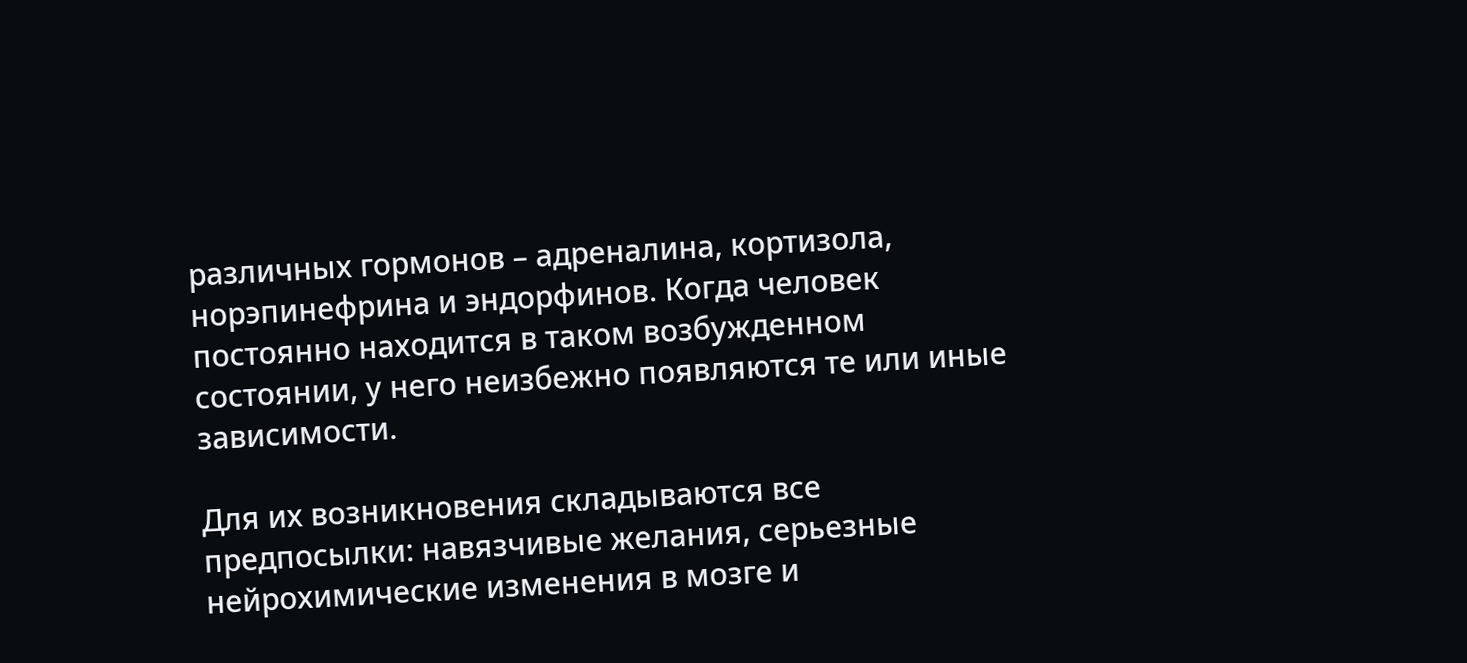различных гормонов – адреналина, кортизола, норэпинефрина и эндорфинов. Когда человек постоянно находится в таком возбужденном состоянии, у него неизбежно появляются те или иные зависимости.

Для их возникновения складываются все предпосылки: навязчивые желания, серьезные нейрохимические изменения в мозге и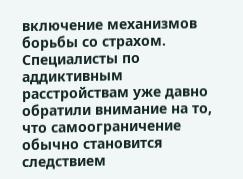включение механизмов борьбы со страхом. Специалисты по аддиктивным расстройствам уже давно обратили внимание на то, что самоограничение обычно становится следствием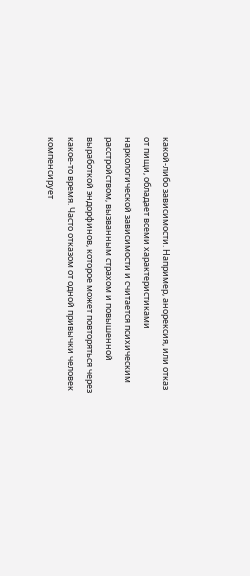какой-либо зависимости. Например, анорексия, или отказ от пищи, обладает всеми характеристиками наркологической зависимости и считается психическим расстройством, вызванным страхом и повышенной выработкой эндорфинов, которое может повторяться через какое-то время. Часто отказом от одной привычки человек компенсирует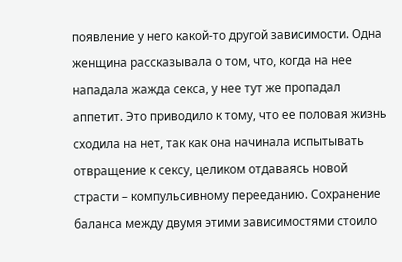появление у него какой-то другой зависимости. Одна женщина рассказывала о том, что, когда на нее нападала жажда секса, у нее тут же пропадал аппетит. Это приводило к тому, что ее половая жизнь сходила на нет, так как она начинала испытывать отвращение к сексу, целиком отдаваясь новой страсти – компульсивному перееданию. Сохранение баланса между двумя этими зависимостями стоило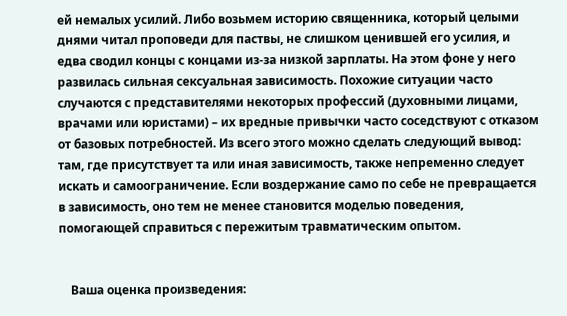ей немалых усилий. Либо возьмем историю священника, который целыми днями читал проповеди для паствы, не слишком ценившей его усилия, и едва сводил концы с концами из-за низкой зарплаты. На этом фоне у него развилась сильная сексуальная зависимость. Похожие ситуации часто случаются с представителями некоторых профессий (духовными лицами, врачами или юристами) – их вредные привычки часто соседствуют с отказом от базовых потребностей. Из всего этого можно сделать следующий вывод: там, где присутствует та или иная зависимость, также непременно следует искать и самоограничение. Если воздержание само по себе не превращается в зависимость, оно тем не менее становится моделью поведения, помогающей справиться с пережитым травматическим опытом.


    Ваша оценка произведения: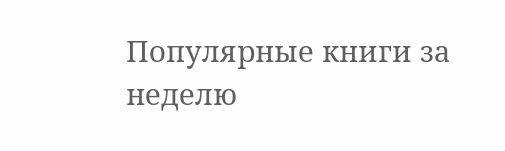Популярные книги за неделю